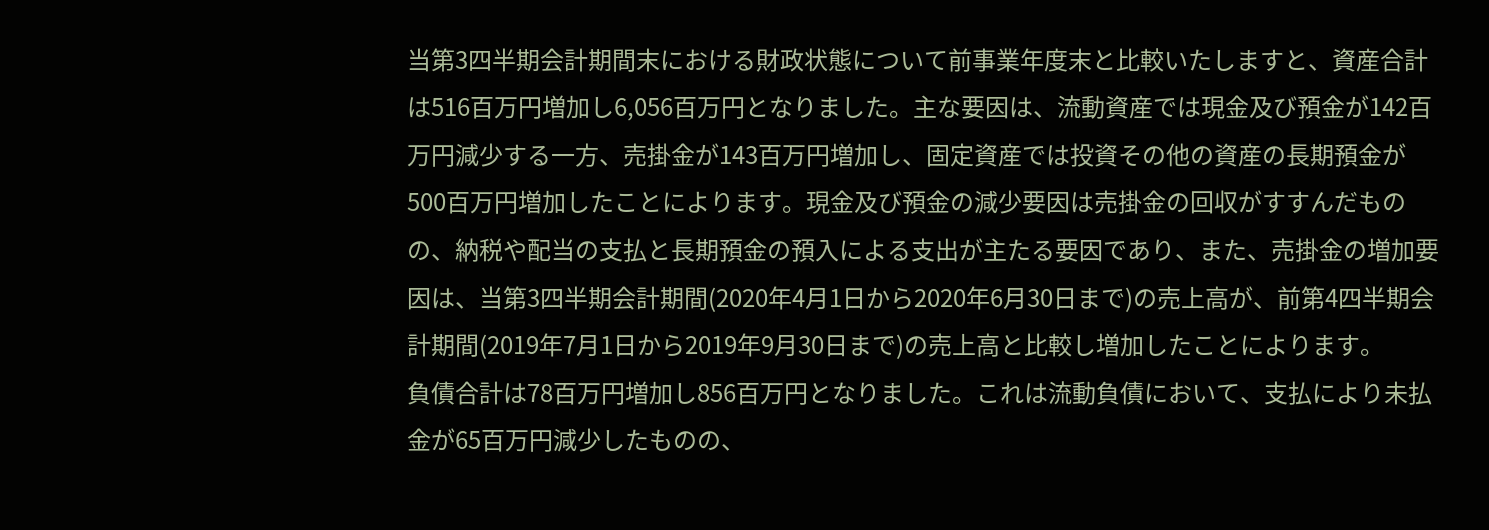当第3四半期会計期間末における財政状態について前事業年度末と比較いたしますと、資産合計は516百万円増加し6,056百万円となりました。主な要因は、流動資産では現金及び預金が142百万円減少する一方、売掛金が143百万円増加し、固定資産では投資その他の資産の長期預金が500百万円増加したことによります。現金及び預金の減少要因は売掛金の回収がすすんだものの、納税や配当の支払と長期預金の預入による支出が主たる要因であり、また、売掛金の増加要因は、当第3四半期会計期間(2020年4月1日から2020年6月30日まで)の売上高が、前第4四半期会計期間(2019年7月1日から2019年9月30日まで)の売上高と比較し増加したことによります。
負債合計は78百万円増加し856百万円となりました。これは流動負債において、支払により未払金が65百万円減少したものの、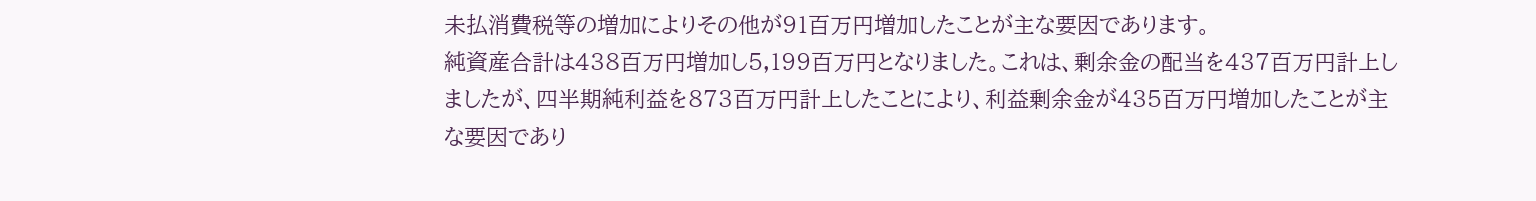未払消費税等の増加によりその他が91百万円増加したことが主な要因であります。
純資産合計は438百万円増加し5,199百万円となりました。これは、剰余金の配当を437百万円計上しましたが、四半期純利益を873百万円計上したことにより、利益剰余金が435百万円増加したことが主な要因であり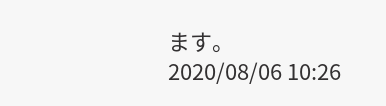ます。
2020/08/06 10:26